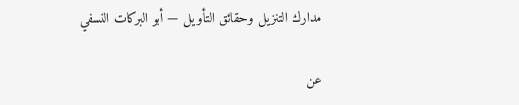مدارك التنزيل وحقائق التأويل — أبو البركات النسفي

عن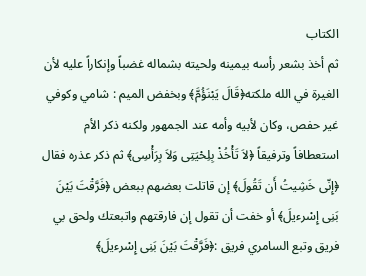الكتاب
ثم أخذ بشعر رأسه بيمينه ولحيته بشماله غضباً وإنكاراً عليه لأن الغيرة في الله ملكته﴿قَالَ يَبْنَؤُمَّ﴾ وبخفض الميم : شامي وكوفي غير حفص، وكان لأبيه وأمه عند الجمهور ولكنه ذكر الأم استعطافاً وترفيقاً ﴿لاَ تَأْخُذْ بِلِحْيَتِى وَلاَ بِرَأْسِى﴾ ثم ذكر عذره فقال ﴿إِنّى خَشِيتُ أَن تَقُولَ﴾ إن قاتلت بعضهم ببعض ﴿فَرَّقْتَ بَيْنَ بَنِى إِسْرءيلَ﴾ أو خفت أن تقول إن فارقتهم واتبعتك ولحق بي فريق وتبع السامري فريق :﴿فَرَّقْتَ بَيْنَ بَنِى إِسْرءيلَ﴾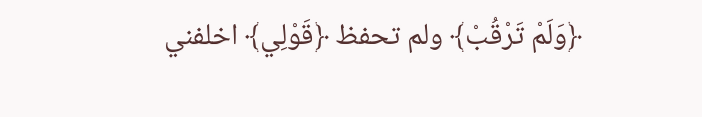﴿وَلَمْ تَرْقُبْ﴾ ولم تحفظ ﴿قَوْلِي﴾ اخلفني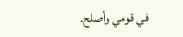في قومي وأصلح.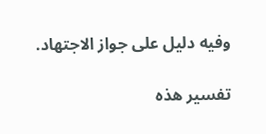وفيه دليل على جواز الاجتهاد.

تفسير هذه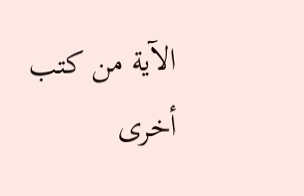الآية من كتب أخرى